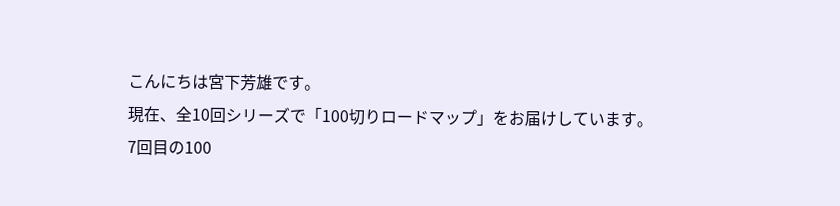こんにちは宮下芳雄です。
現在、全10回シリーズで「100切りロードマップ」をお届けしています。
7回目の100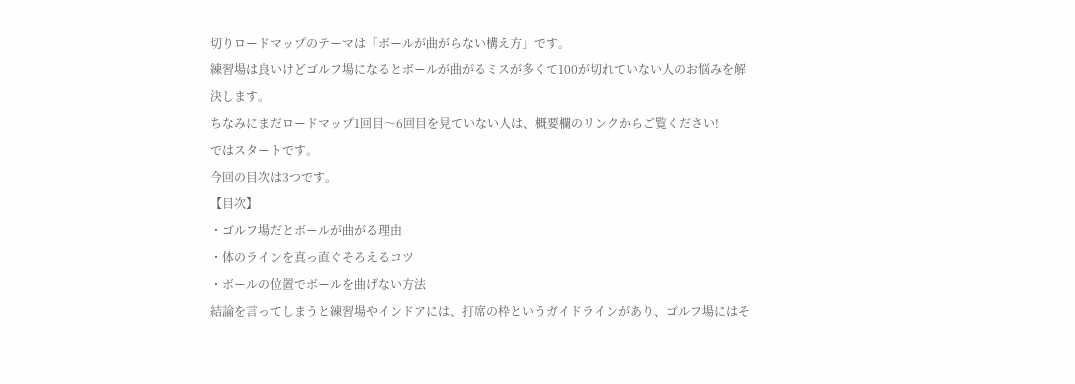切りロードマップのテーマは「ボールが曲がらない構え方」です。
練習場は良いけどゴルフ場になるとボールが曲がるミスが多くて100が切れていない人のお悩みを解決します。
ちなみにまだロードマップ1回目〜6回目を見ていない人は、概要欄のリンクからご覧ください!
ではスタートです。
今回の目次は3つです。
【目次】
・ゴルフ場だとボールが曲がる理由
・体のラインを真っ直ぐそろえるコツ
・ボールの位置でボールを曲げない方法
結論を言ってしまうと練習場やインドアには、打席の枠というガイドラインがあり、ゴルフ場にはそ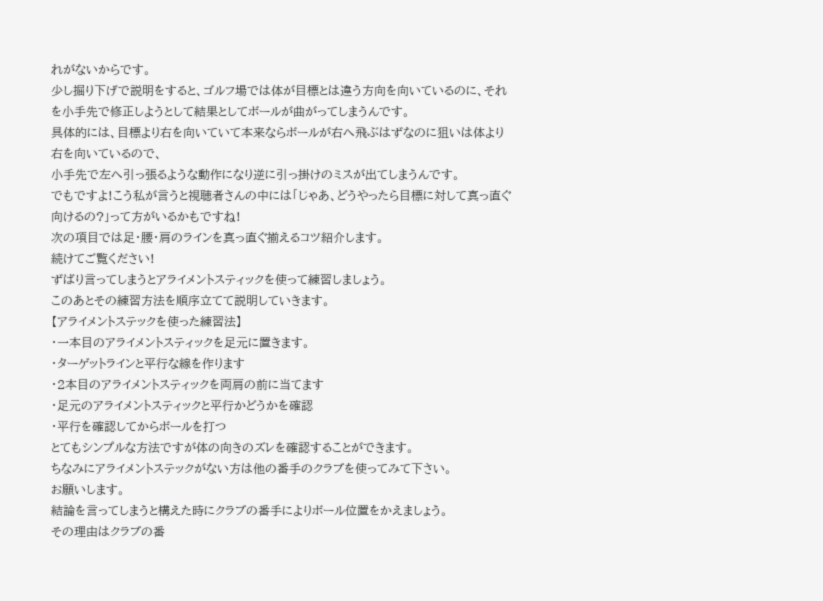れがないからです。
少し掘り下げで説明をすると、ゴルフ場では体が目標とは違う方向を向いているのに、それを小手先で修正しようとして結果としてボールが曲がってしまうんです。
具体的には、目標より右を向いていて本来ならボールが右へ飛ぶはずなのに狙いは体より右を向いているので、
小手先で左へ引っ張るような動作になり逆に引っ掛けのミスが出てしまうんです。
でもですよ!こう私が言うと視聴者さんの中には「じゃあ、どうやったら目標に対して真っ直ぐ向けるの?」って方がいるかもですね!
次の項目では足・腰・肩のラインを真っ直ぐ揃えるコツ紹介します。
続けてご覧ください!
ずばり言ってしまうとアライメントスティックを使って練習しましょう。
このあとその練習方法を順序立てて説明していきます。
【アライメントステックを使った練習法】
・一本目のアライメントスティックを足元に置きます。
・ターゲットラインと平行な線を作ります
・2本目のアライメントスティックを両肩の前に当てます
・足元のアライメントスティックと平行かどうかを確認
・平行を確認してからボールを打つ
とてもシンプルな方法ですが体の向きのズレを確認することができます。
ちなみにアライメントステックがない方は他の番手のクラブを使ってみて下さい。
お願いします。
結論を言ってしまうと構えた時にクラブの番手によりボール位置をかえましょう。
その理由はクラブの番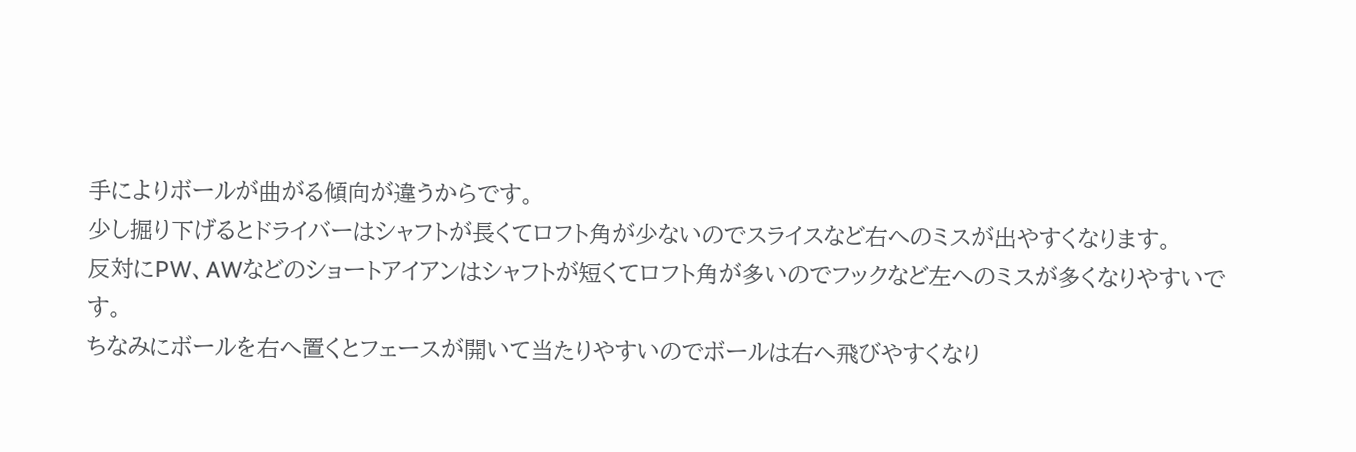手によりボールが曲がる傾向が違うからです。
少し掘り下げるとドライバーはシャフトが長くてロフト角が少ないのでスライスなど右へのミスが出やすくなります。
反対にPW、AWなどのショートアイアンはシャフトが短くてロフト角が多いのでフックなど左へのミスが多くなりやすいです。
ちなみにボールを右へ置くとフェースが開いて当たりやすいのでボールは右へ飛びやすくなり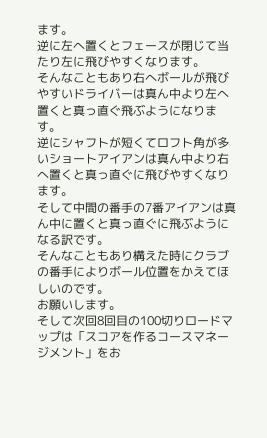ます。
逆に左へ置くとフェースが閉じて当たり左に飛びやすくなります。
そんなこともあり右へボールが飛びやすいドライバーは真ん中より左へ置くと真っ直ぐ飛ぶようになります。
逆にシャフトが短くてロフト角が多いショートアイアンは真ん中より右へ置くと真っ直ぐに飛びやすくなります。
そして中間の番手の7番アイアンは真ん中に置くと真っ直ぐに飛ぶようになる訳です。
そんなこともあり構えた時にクラブの番手によりボール位置をかえてほしいのです。
お願いします。
そして次回8回目の100切りロードマップは「スコアを作るコースマネージメント」をお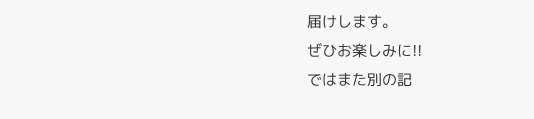届けします。
ぜひお楽しみに!!
ではまた別の記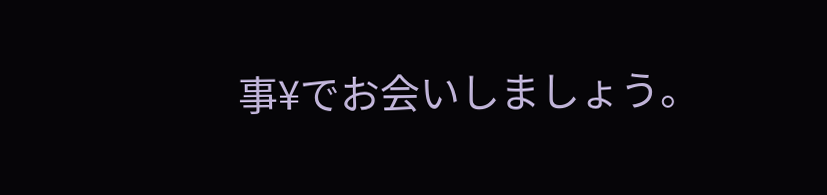事¥でお会いしましょう。